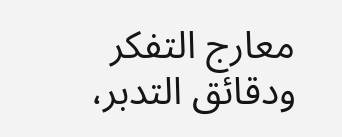معارج التفكر ودقائق التدبر،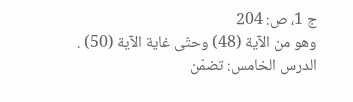ج 1، ص: 204
وهو من الآية (48) وحتّى غاية الآية (50) .
الدرس الخامس: تضمّن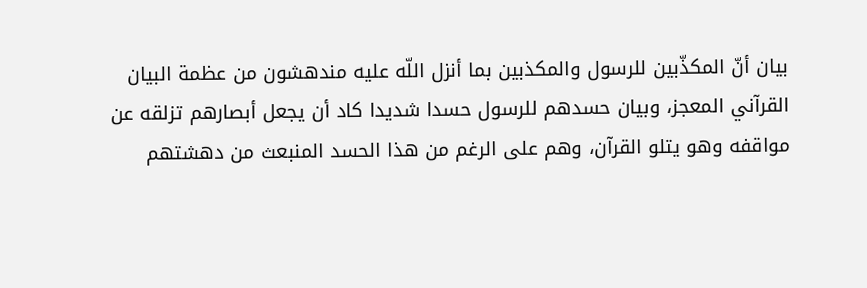بيان أنّ المكذّبين للرسول والمكذبين بما أنزل اللّه عليه مندهشون من عظمة البيان القرآني المعجز، وبيان حسدهم للرسول حسدا شديدا كاد أن يجعل أبصارهم تزلقه عن مواقفه وهو يتلو القرآن، وهم على الرغم من هذا الحسد المنبعث من دهشتهم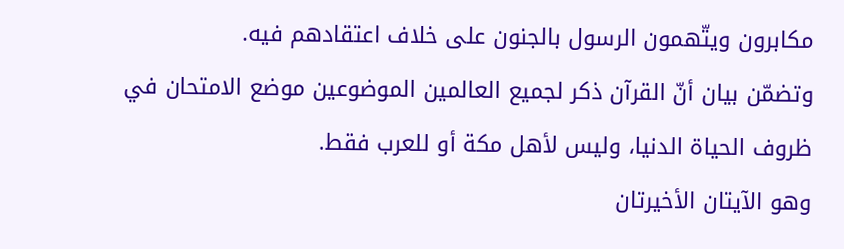مكابرون ويتّهمون الرسول بالجنون على خلاف اعتقادهم فيه.
وتضمّن بيان أنّ القرآن ذكر لجميع العالمين الموضوعين موضع الامتحان في ظروف الحياة الدنيا، وليس لأهل مكة أو للعرب فقط.
وهو الآيتان الأخيرتان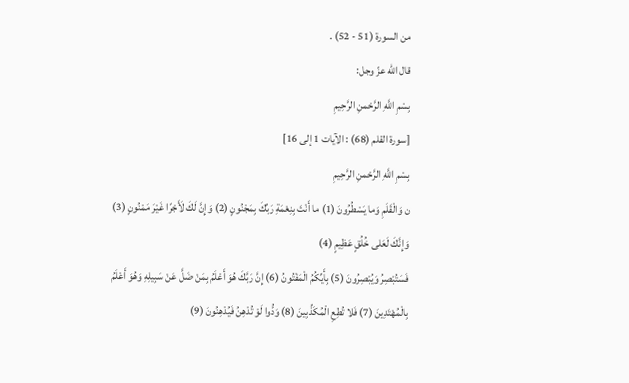من السورة (51 - 52) .
قال اللّه عزّ وجل:
بِسْمِ اللَّهِ الرَّحْمنِ الرَّحِيمِ
[سورة القلم (68) : الآيات 1 إلى 16]
بِسْمِ اللَّهِ الرَّحْمنِ الرَّحِيمِ
ن وَالْقَلَمِ وَما يَسْطُرُونَ (1) ما أَنْتَ بِنِعْمَةِ رَبِّكَ بِمَجْنُونٍ (2) وَإِنَّ لَكَ لَأَجْرًا غَيْرَ مَمْنُونٍ (3) وَإِنَّكَ لَعَلى خُلُقٍ عَظِيمٍ (4)
فَسَتُبْصِرُ وَيُبْصِرُونَ (5) بِأَيِّكُمُ الْمَفْتُونُ (6) إِنَّ رَبَّكَ هُوَ أَعْلَمُ بِمَنْ ضَلَّ عَنْ سَبِيلِهِ وَهُوَ أَعْلَمُ بِالْمُهْتَدِينَ (7) فَلا تُطِعِ الْمُكَذِّبِينَ (8) وَدُّوا لَوْ تُدْهِنُ فَيُدْهِنُونَ (9)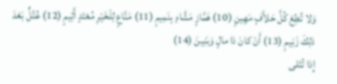وَلا تُطِعْ كُلَّ حَلاَّفٍ مَهِينٍ (10) هَمَّازٍ مَشَّاءٍ بِنَمِيمٍ (11) مَنَّاعٍ لِلْخَيْرِ مُعْتَدٍ أَثِيمٍ (12) عُتُلٍّ بَعْدَ ذلِكَ زَنِيمٍ (13) أَنْ كانَ ذا مالٍ وَبَنِينَ (14)
إِذا تُتْلى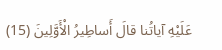عَلَيْهِ آياتُنا قالَ أَساطِيرُ الْأَوَّلِينَ (15)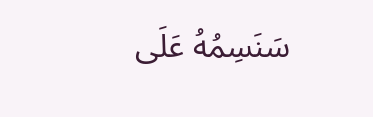سَنَسِمُهُ عَلَى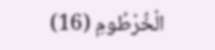الْخُرْطُومِ (16)